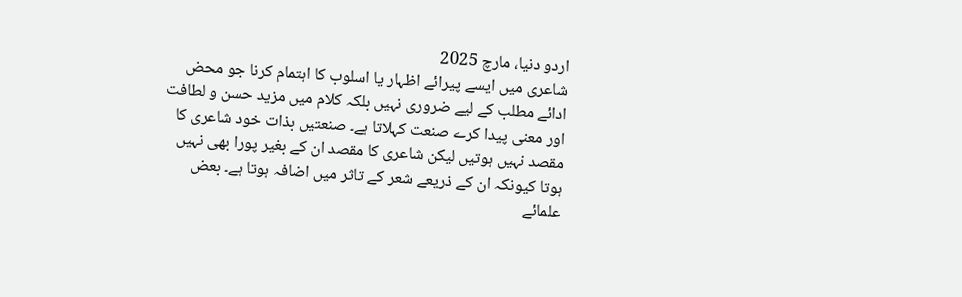اردو دنیا، مارچ 2025
شاعری میں ایسے پیرائے اظہار یا اسلوب کا اہتمام کرنا جو محض ادائے مطلب کے لیے ضروری نہیں بلکہ کلام میں مزید حسن و لطافت اور معنی پیدا کرے صنعت کہلاتا ہے۔ صنعتیں بذات خود شاعری کا مقصد نہیں ہوتیں لیکن شاعری کا مقصد ان کے بغیر پورا بھی نہیں ہوتا کیونکہ ان کے ذریعے شعر کے تاثر میں اضافہ ہوتا ہے۔ بعض علمائے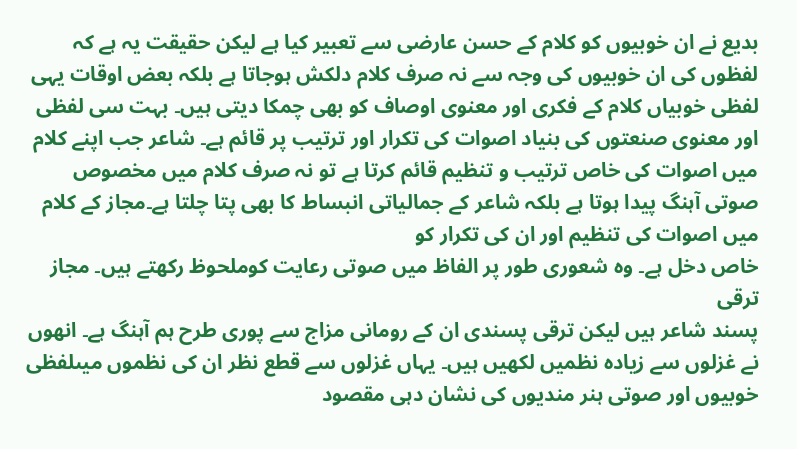بدیع نے ان خوبیوں کو کلام کے حسن عارضی سے تعبیر کیا ہے لیکن حقیقت یہ ہے کہ لفظوں کی ان خوبیوں کی وجہ سے نہ صرف کلام دلکش ہوجاتا ہے بلکہ بعض اوقات یہی لفظی خوبیاں کلام کے فکری اور معنوی اوصاف کو بھی چمکا دیتی ہیں۔ بہت سی لفظی اور معنوی صنعتوں کی بنیاد اصوات کی تکرار اور ترتیب پر قائم ہے۔ شاعر جب اپنے کلام میں اصوات کی خاص ترتیب و تنظیم قائم کرتا ہے تو نہ صرف کلام میں مخصوص صوتی آہنگ پیدا ہوتا ہے بلکہ شاعر کے جمالیاتی انبساط کا بھی پتا چلتا ہے۔مجاز کے کلام میں اصوات کی تنظیم اور ان کی تکرار کو
خاص دخل ہے۔ وہ شعوری طور پر الفاظ میں صوتی رعایت کوملحوظ رکھتے ہیں۔ مجاز ترقی
پسند شاعر ہیں لیکن ترقی پسندی ان کے رومانی مزاج سے پوری طرح ہم آہنگ ہے۔ انھوں
نے غزلوں سے زیادہ نظمیں لکھیں ہیں۔ یہاں غزلوں سے قطع نظر ان کی نظموں میںلفظی
خوبیوں اور صوتی ہنر مندیوں کی نشان دہی مقصود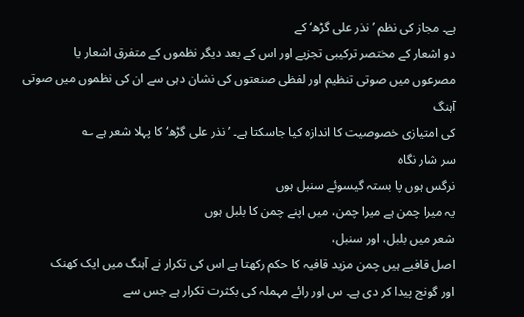ہے۔ مجاز کی نظم ’نذر علی گڑھ‘ کے
دو اشعار کے مختصر ترکیبی تجزیے اور اس کے بعد دیگر نظموں کے متفرق اشعار یا
مصرعوں میں صوتی تنظیم اور لفظی صنعتوں کی نشان دہی سے ان کی نظموں میں صوتی آہنگ
کی امتیازی خصوصیت کا اندازہ کیا جاسکتا ہے۔ ’نذر علی گڑھ‘ کا پہلا شعر ہے ؎
سر شار نگاہ
نرگس ہوں پا بستہ گیسوئے سنبل ہوں
یہ میرا چمن ہے میرا چمن، میں اپنے چمن کا بلبل ہوں
شعر میں بلبل، اور سنبل،
اصل قافیے ہیں چمن مزید قافیہ کا حکم رکھتا ہے اس کی تکرار نے آہنگ میں ایک کھنک
اور گونج پیدا کر دی ہے۔ س اور رائے مہملہ کی بکثرت تکرار ہے جس سے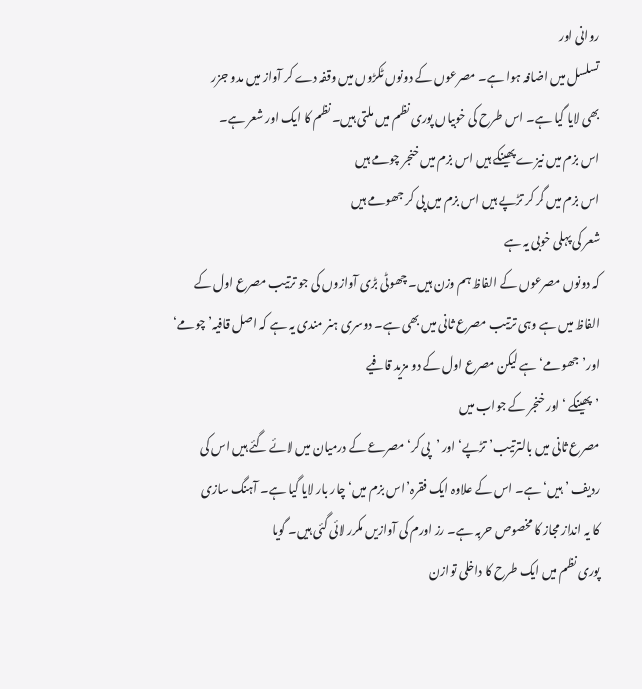روانی اور
تسلسل میں اضافہ ہوا ہے۔ مصرعوں کے دونوں ٹکڑوں میں وقفہ دے کر آواز میں مدو جزر
بھی لایا گیا ہے۔ اس طرح کی خوبیاں پوری نظم میں ملتی ہیں۔ نظم کا ایک اور شعر ہے۔
اس بزم میں نیزے پھینکے ہیں اس بزم میں خنجر چومے ہیں
اس بزم میں گر کر تڑپے ہیں اس بزم میں پی کر جھومے ہیں
شعر کی پہلی خوبی یہ ہے
کہ دونوں مصرعوں کے الفاظ ہم وزن ہیں۔ چھوٹی بڑی آوازوں کی جو ترتیب مصرع اول کے
الفاظ میں ہے وہی ترتیب مصرع ثانی میں بھی ہے۔ دوسری ہنر مندی یہ ہے کہ اصل قافیہ’چومے‘
اور’جھومے‘ ہے لیکن مصرع اول کے دو مزید قافیے
’پھینکے ‘ اور خنجر کے جواب میں
مصرع ثانی میں بالترتیب’تڑپے‘ اور ’پی کر‘ مصرعے کے درمیان میں لائے گئے ہیں اس کی
ردیف ’ہیں‘ ہے۔ اس کے علاوہ ایک فقرہ’اس بزم میں‘ چار بار لایا گیا ہے۔ آہنگ سازی
کا یہ انداز مجاز کا مخصوص حربہ ہے۔ رز اورم کی آوازیں مکرر لائی گئی ہیں۔ گویا
پوری نظم میں ایک طرح کا داخلی توازن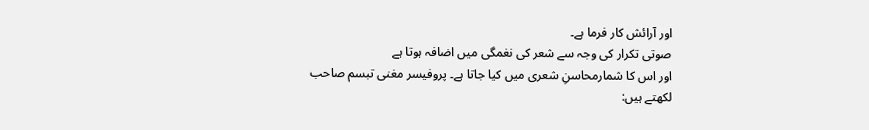اور آرائش کار فرما ہے۔
صوتی تکرار کی وجہ سے شعر کی نغمگی میں اضافہ ہوتا ہے
اور اس کا شمارمحاسنِ شعری میں کیا جاتا ہے۔ پروفیسر مغنی تبسم صاحب لکھتے ہیں: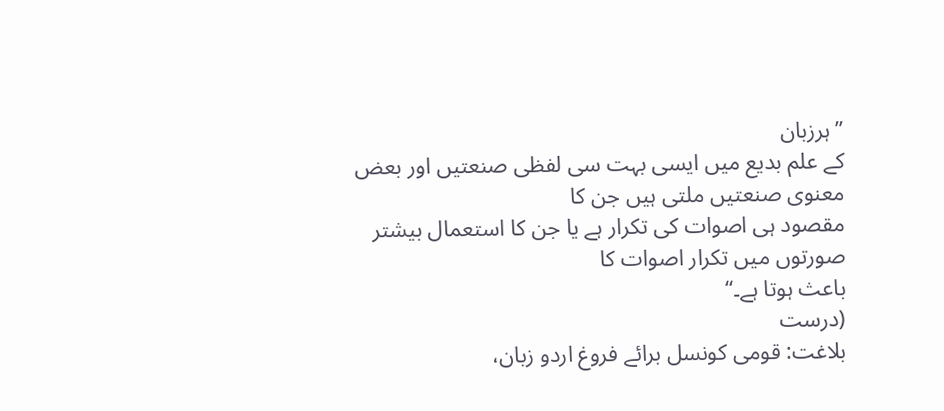’’ہرزبان
کے علم بدیع میں ایسی بہت سی لفظی صنعتیں اور بعض معنوی صنعتیں ملتی ہیں جن کا
مقصود ہی اصوات کی تکرار ہے یا جن کا استعمال بیشتر صورتوں میں تکرار اصوات کا
باعث ہوتا ہے۔‘‘
(درست
بلاغت: قومی کونسل برائے فروغ اردو زبان،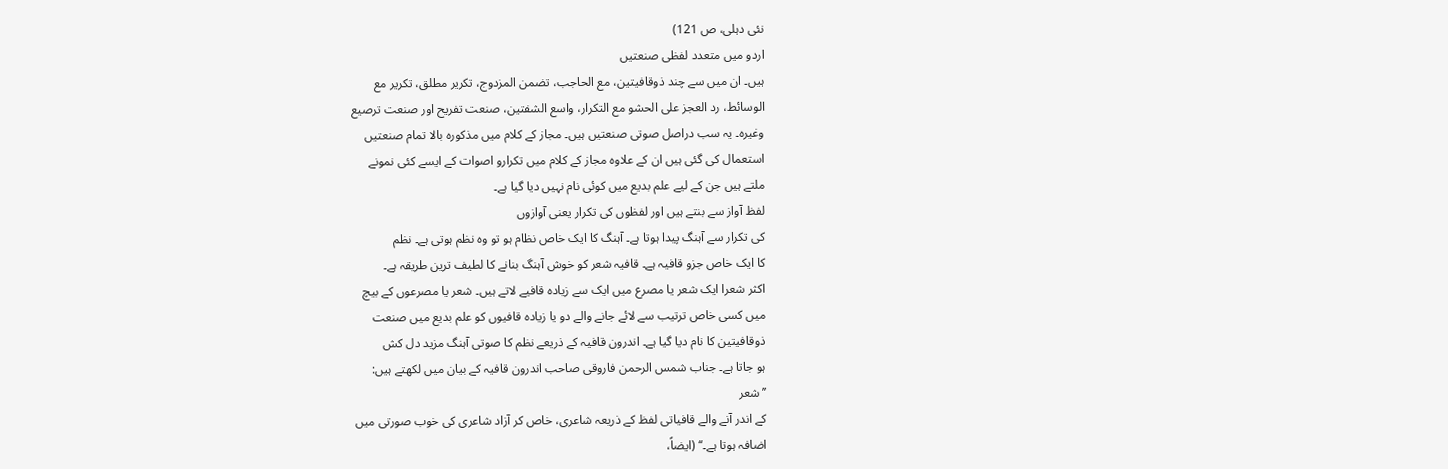نئی دہلی، ص 121)
اردو میں متعدد لفظی صنعتیں
ہیں۔ ان میں سے چند ذوقافیتین، مع الحاجب، تضمن المزدوج، تکریر مطلق، تکریر مع
الوسائط، رد العجز علی الحشو مع التکرار، واسع الشفتین، صنعت تفریح اور صنعت ترصیع
وغیرہ۔ یہ سب دراصل صوتی صنعتیں ہیں۔ مجاز کے کلام میں مذکورہ بالا تمام صنعتیں
استعمال کی گئی ہیں ان کے علاوہ مجاز کے کلام میں تکرارو اصوات کے ایسے کئی نمونے
ملتے ہیں جن کے لیے علم بدیع میں کوئی نام نہیں دیا گیا ہے۔
لفظ آواز سے بنتے ہیں اور لفظوں کی تکرار یعنی آوازوں
کی تکرار سے آہنگ پیدا ہوتا ہے۔ آہنگ کا ایک خاص نظام ہو تو وہ نظم ہوتی ہے۔ نظم
کا ایک خاص جزو قافیہ ہے۔ قافیہ شعر کو خوش آہنگ بنانے کا لطیف ترین طریقہ ہے۔
اکثر شعرا ایک شعر یا مصرع میں ایک سے زیادہ قافیے لاتے ہیں۔ شعر یا مصرعوں کے بیچ
میں کسی خاص ترتیب سے لائے جانے والے دو یا زیادہ قافیوں کو علم بدیع میں صنعت
ذوقافیتین کا نام دیا گیا ہے۔ اندرون قافیہ کے ذریعے نظم کا صوتی آہنگ مزید دل کش
ہو جاتا ہے۔ جناب شمس الرحمن فاروقی صاحب اندرون قافیہ کے بیان میں لکھتے ہیں:
’’شعر
کے اندر آنے والے قافیاتی لفظ کے ذریعہ شاعری، خاص کر آزاد شاعری کی خوب صورتی میں
اضافہ ہوتا ہے۔‘‘ (ایضاً،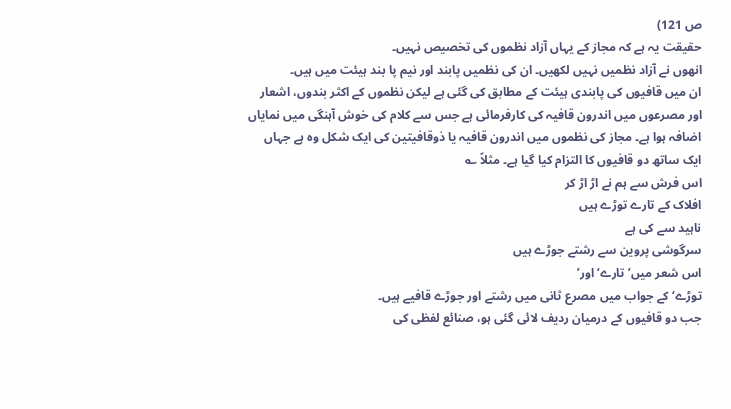ص 121)
حقیقت یہ ہے کہ مجاز کے یہاں آزاد نظموں کی تخصیص نہیں۔
انھوں نے آزاد نظمیں نہیں لکھیں۔ ان کی نظمیں پابند اور نیم پا بند ہیئت میں ہیں۔
ان میں قافیوں کی پابندی ہیئت کے مطابق کی گئی ہے لیکن نظموں کے اکثر بندوں، اشعار
اور مصرعوں میں اندرون قافیہ کی کارفرمائی ہے جس سے کلام کی خوش آہنگی میں نمایاں
اضافہ ہوا ہے۔ مجاز کی نظموں میں اندرون قافیہ یا ذوقافیتین کی ایک شکل وہ ہے جہاں
ایک ساتھ دو قافیوں کا التزام کیا گیا ہے۔ مثلاً ؎
اس فرش سے ہم نے اڑ اڑ کر
افلاک کے تارے توڑے ہیں
ناہید سے کی ہے
سرگوشی پروین سے رشتے جوڑے ہیں
اس شعر میں’ تارے‘ اور’
توڑے‘ کے جواب میں مصرع ثانی میں رشتے اور جوڑے قافیے ہیں۔
جب دو قافیوں کے درمیان ردیف لائی گئی ہو، صنائع لفظی کی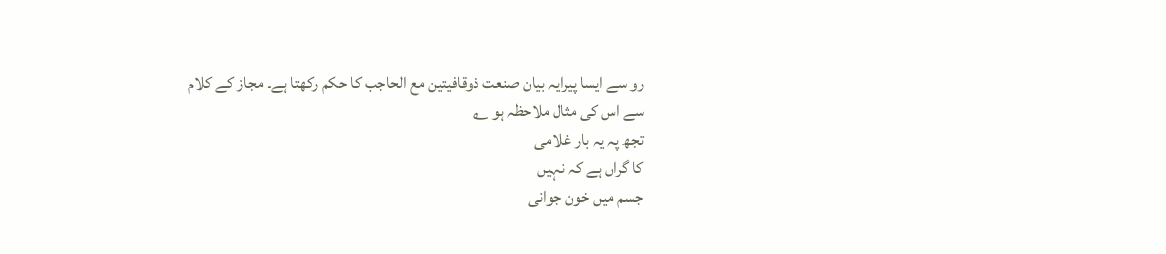رو سے ایسا پیرایہ بیان صنعت ذوقافیتین مع الحاجب کا حکم رکھتا ہے۔ مجاز کے کلام
سے اس کی مثال ملاحظہ ہو ؎
تجھ پہ یہ بار غلامی
کا گراں ہے کہ نہیں
جسم میں خون جوانی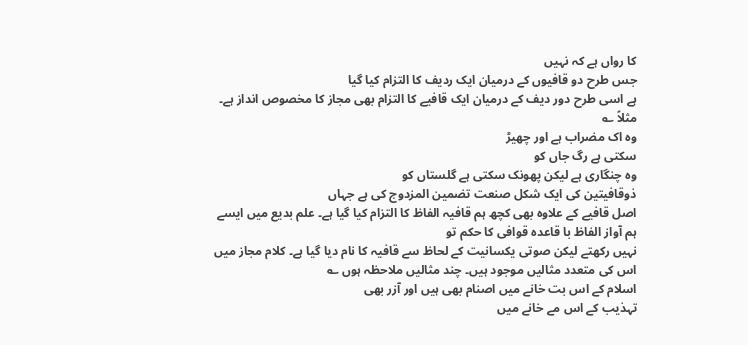کا رواں ہے کہ نہیں
جس طرح دو قافیوں کے درمیان ایک ردیف کا التزام کیا گیا
ہے اسی طرح دور دیف کے درمیان ایک قافیے کا التزام بھی مجاز کا مخصوص انداز ہے۔
مثلاً ؎
وہ اک مضراب ہے اور چھیڑ
سکتی ہے رگ جاں کو
وہ چنگاری ہے لیکن پھونک سکتی ہے گلستاں کو
ذوقافیتین کی ایک شکل صنعت تضمین المزدوج کی ہے جہاں
اصل قافیے کے علاوہ بھی کچھ ہم قافیہ الفاظ کا التزام کیا گیا ہے۔ علم بدیع میں ایسے
ہم آواز الفاظ با قاعدہ قوافی کا حکم تو
نہیں رکھتے لیکن صوتی یکسانیت کے لحاظ سے قافیہ کا نام دیا گیا ہے۔ کلام مجاز میں
اس کی متعدد مثالیں موجود ہیں۔ چند مثالیں ملاحظہ ہوں ؎
اسلام کے اس بت خانے میں اصنام بھی ہیں اور آزر بھی
تہذیب کے اس مے خانے میں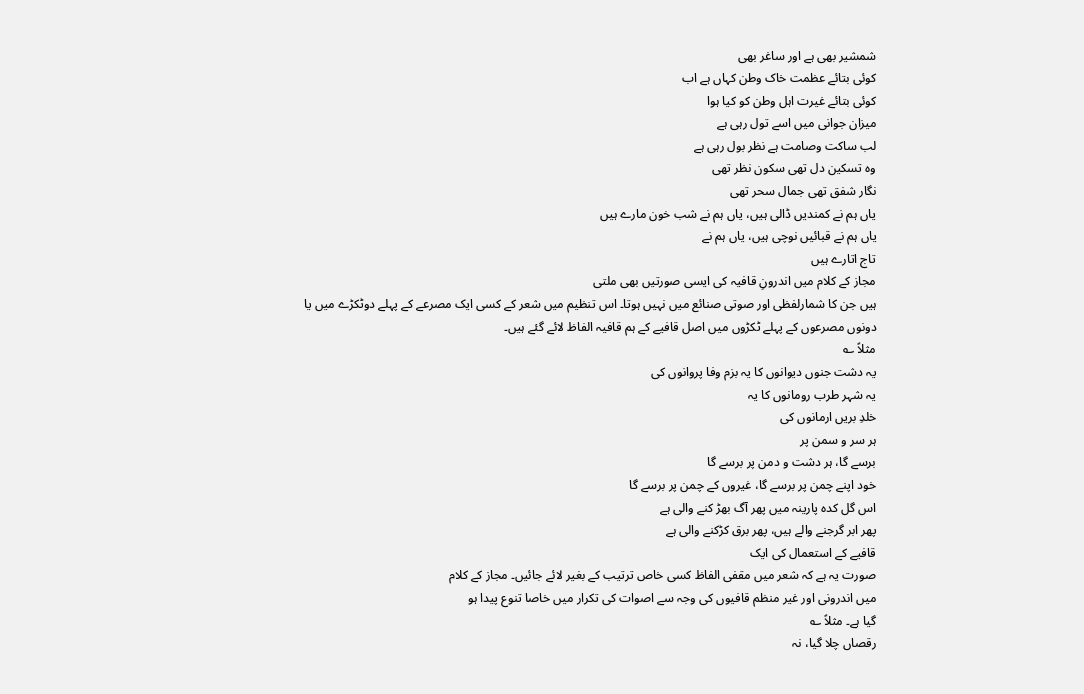شمشیر بھی ہے اور ساغر بھی
کوئی بتائے عظمت خاک وطن کہاں ہے اب
کوئی بتائے غیرت اہل وطن کو کیا ہوا
میزان جوانی میں اسے تول رہی ہے
لب ساکت وصامت ہے نظر بول رہی ہے
وہ تسکین دل تھی سکون نظر تھی
نگار شفق تھی جمال سحر تھی
یاں ہم نے کمندیں ڈالی ہیں، یاں ہم نے شب خون مارے ہیں
یاں ہم نے قبائیں نوچی ہیں، یاں ہم نے
تاج اتارے ہیں
مجاز کے کلام میں اندرونِ قافیہ کی ایسی صورتیں بھی ملتی
ہیں جن کا شمارلفظی اور صوتی صنائع میں نہیں ہوتا۔ اس تنظیم میں شعر کے کسی ایک مصرعے کے پہلے دوٹکڑے میں یا
دونوں مصرعوں کے پہلے ٹکڑوں میں اصل قافیے کے ہم قافیہ الفاظ لائے گئے ہیں۔
مثلاً ؎
یہ دشت جنوں دیوانوں کا یہ بزم وفا پروانوں کی
یہ شہر طرب رومانوں کا یہ
خلدِ بریں ارمانوں کی
ہر سر و سمن پر
برسے گا، ہر دشت و دمن پر برسے گا
خود اپنے چمن پر برسے گا، غیروں کے چمن پر برسے گا
اس گل کدہ پارینہ میں پھر آگ بھڑ کنے والی ہے
پھر ابر گرجنے والے ہیں، پھر برق کڑکنے والی ہے
قافیے کے استعمال کی ایک
صورت یہ ہے کہ شعر میں مقفی الفاظ کسی خاص ترتیب کے بغیر لائے جائیں۔ مجاز کے کلام
میں اندرونی اور غیر منظم قافیوں کی وجہ سے اصوات کی تکرار میں خاصا تنوع پیدا ہو
گیا ہے۔ مثلاً ؎
رقصاں چلا گیا، نہ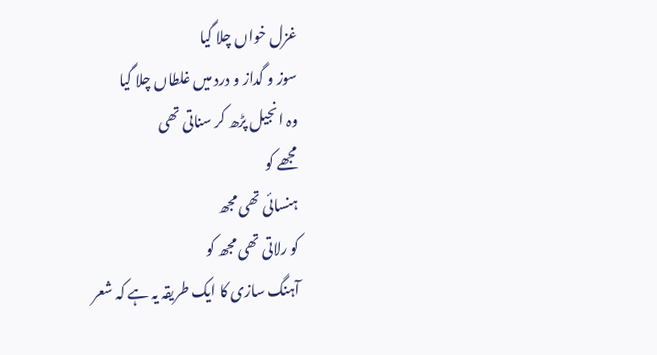غزل خواں چلا گیا
سوز و گداز و درد میں غلطاں چلا گیا
وہ انجیل پڑھ کر سناتی تھی
مجھے کو
ہنسائی تھی مجھ
کو رلاتی تھی مجھ کو
آہنگ سازی کا ایک طریقہ یہ ہے کہ شعر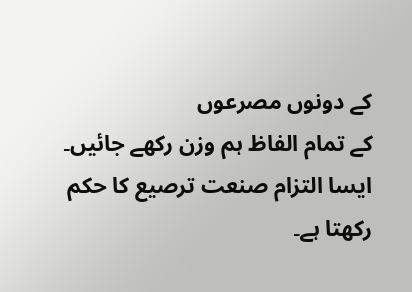کے دونوں مصرعوں
کے تمام الفاظ ہم وزن رکھے جائیں۔ ایسا التزام صنعت ترصیع کا حکم رکھتا ہے۔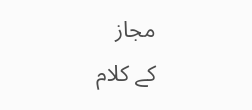مجاز
کے کلام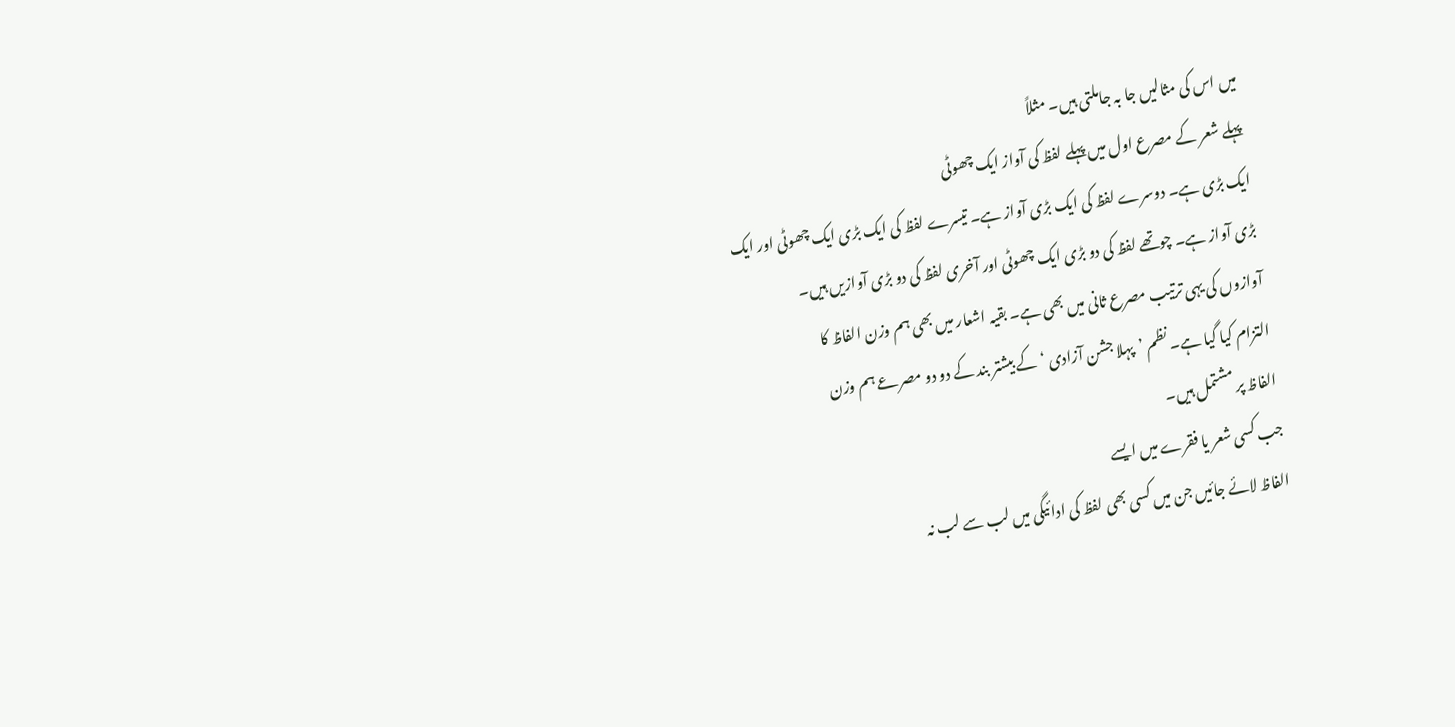میں اس کی مثالیں جا بہ جاملتی ہیں۔ مثلاً
پہلے شعر کے مصرع اول میں پہلے لفظ کی آواز ایک چھوٹی
ایک بڑی ہے۔ دوسرے لفظ کی ایک بڑی آواز ہے۔ تیسرے لفظ کی ایک بڑی ایک چھوٹی اور ایک
بڑی آواز ہے۔ چوتھے لفظ کی دو بڑی ایک چھوٹی اور آخری لفظ کی دو بڑی آوازیں ہیں۔
آوازوں کی یہی ترتیب مصرع ثانی میں بھی ہے۔ بقیہ اشعار میں بھی ہم وزن الفاظ کا
التزام کیا گیا ہے۔ نظم ’پہلا جشن آزادی ‘کے بیشتر بند کے دو دو مصرعے ہم وزن
الفاظ پر مشتمل ہیں۔
جب کسی شعر یا فقرے میں ایسے
الفاظ لائے جائیں جن میں کسی بھی لفظ کی ادائیگی میں لب سے لب نہ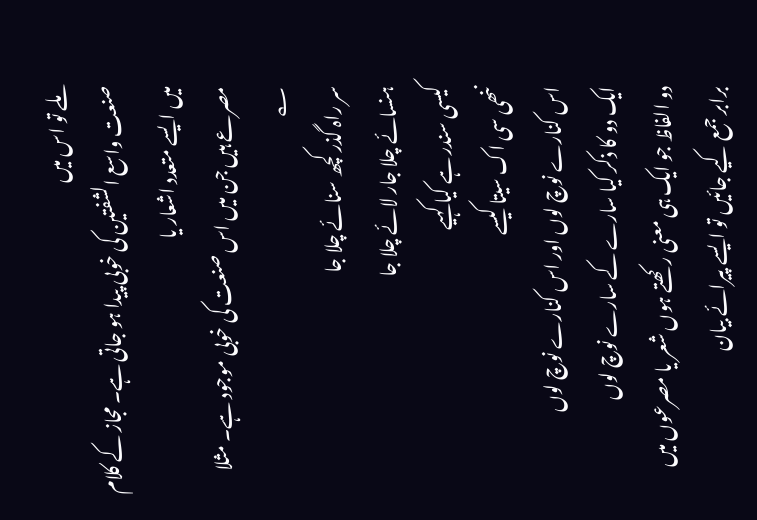ملے تو اس میں
صنعت واسع الشفتین کی خوبی پیدا ہو جاتی ہے۔ مجاز کے کلام میں ایسے متعدد اشعار یا
مصرعے ہیں جن میں اس صنعت کی خوبی موجود ہے۔ مثلا ؎
سر راہ گذر کچھ سنائے چلا جا
ہنسائے چلا جار لائے چلا جا
کیسی سندر ہے کیا کہیے
ننھی سی اک سیتا کیسے
اس کنارے نوچ لوں اور اس کنارے نوچ لوں
ایک دو کا ذکر کیا سارے کے سارے نوچ لوں
دو الفاظ جو ایک ہی معنی رکھتے ہوں شعر یا مصرعوں میں
برابر جمع کیے جائیں تو ایسے پیرائے بیان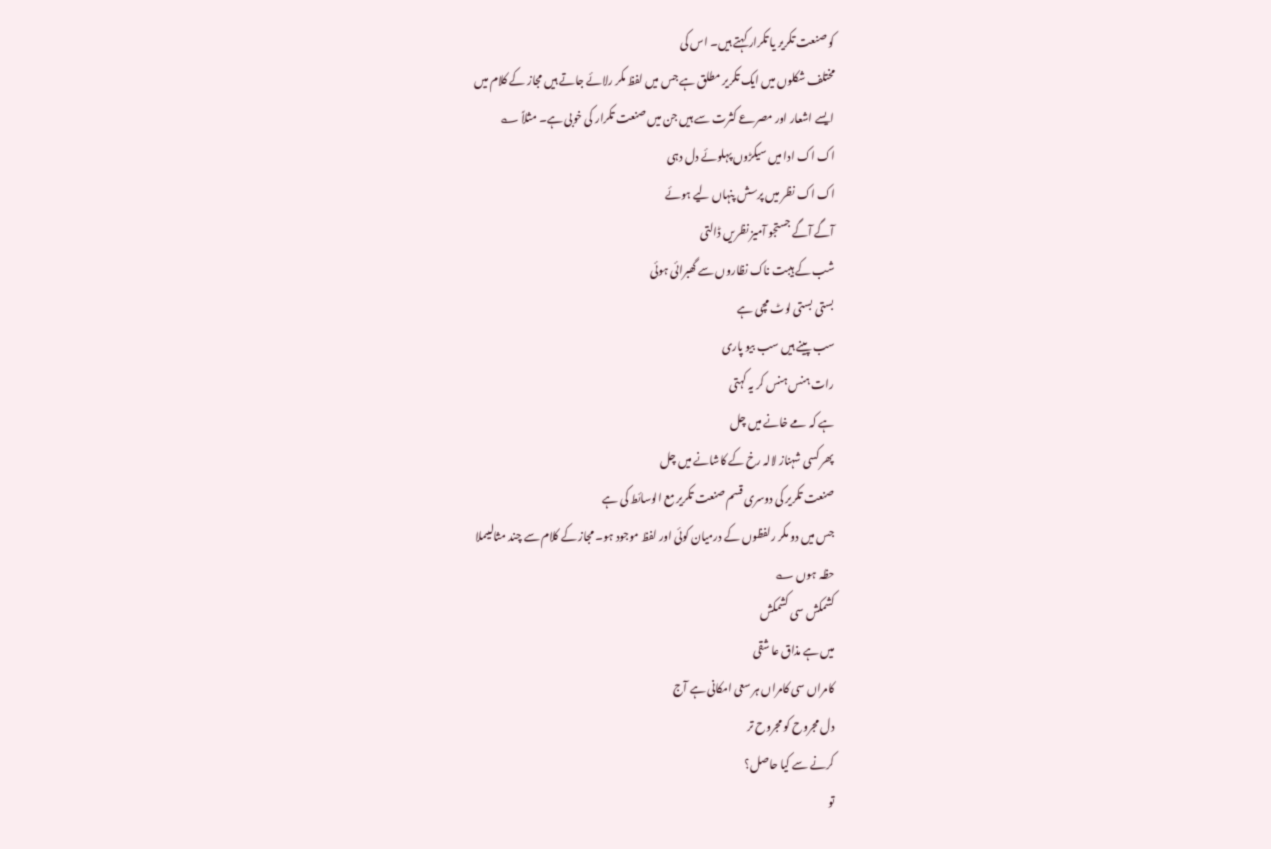کو صنعت تکریر یا تکرار کہتے ہیں۔ اس کی
مختلف شکلوں میں ایک تکریر مطلق ہے جس میں لفظ مکر رلائے جاتے ہیں مجاز کے کلام میں
ایسے اشعار اور مصرعے کثرت سے ہیں جن میں صنعت تکرار کی خوبی ہے۔ مثلاً ؎
اک اک ادا میں سیکڑوں پہلوئے دل دہی
اک اک نظر میں پرسش پنہاں لیے ہوئے
آگے آگے جستجو آمیز نظریں ڈالتی
شب کے ہیبت ناک نظاروں سے گھبرائی ہوئی
بستی بستی لوٹ مچی ہے
سب پینے ہیں سب بیو پاری
رات ہنس ہنس کر یہ کہتی
ہے کہ مے خانے میں چل
پھر کسی شہناز لالہ رخ کے کاشانے میں چل
صنعت تکریر کی دوسری قسم صنعت تکریر مع الوسائط کی ہے
جس میں دو مکر رلفظوں کے درمیان کوئی اور لفظ موجود ہو۔ مجاز کے کلام سے چند مثالیںملا
حظہ ہوں ؎
کشمکش سی کشمکش
میں ہے مذاق عا شقی
کامراں سی کامراں ہر سعی امکانی ہے آج
دل مجروح کو مجروح تر
کرنے سے کیا حاصل؟
تو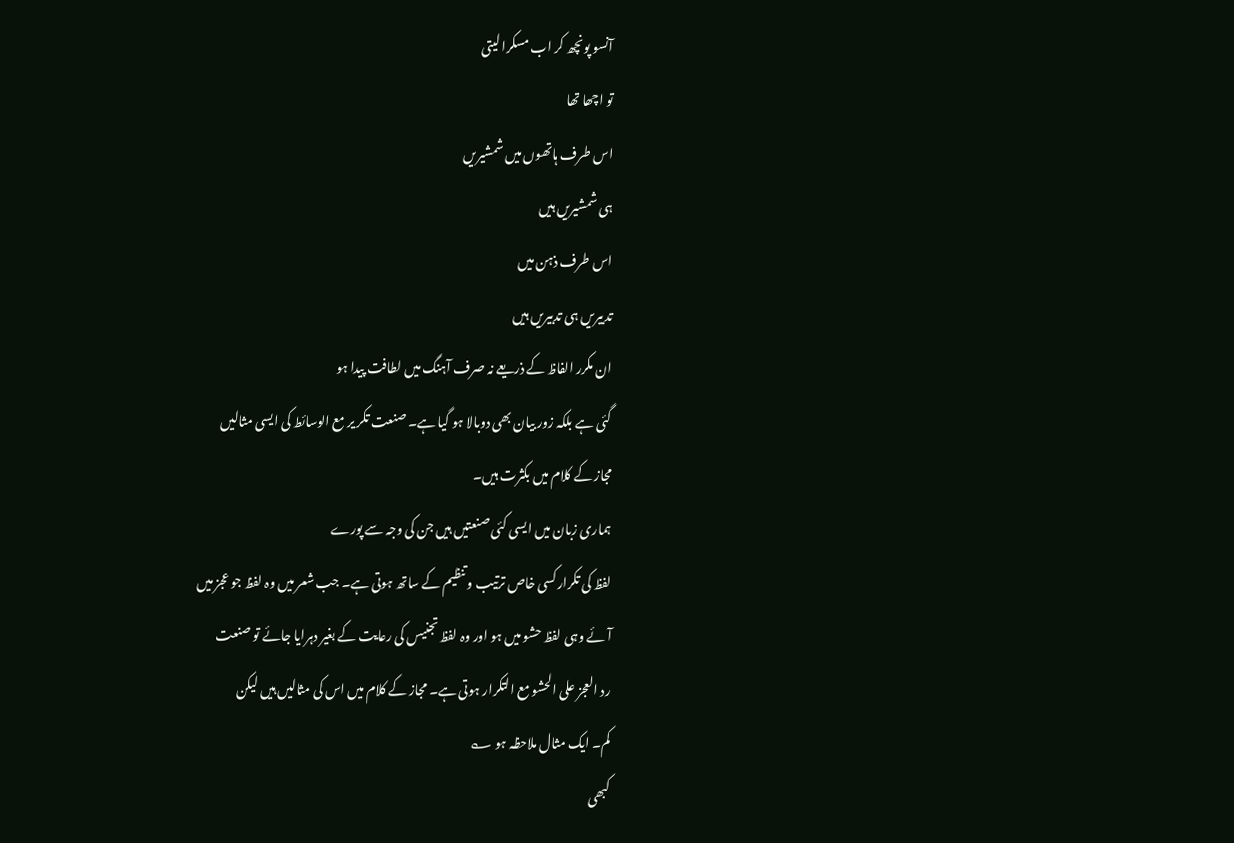آنسو پونچھ کر اب مسکرا لیتی
تو اچھا تھا
اس طرف ہاتھوں میں شمشیریں
ہی شمشیریں ہیں
اس طرف ذہن میں
تدبیریں ہی تدبیریں ہیں
ان مکرر الفاظ کے ذریعے نہ صرف آہنگ میں لطافت پیدا ہو
گئی ہے بلکہ زور بیان بھی دوبالا ہو گیا ہے۔ صنعت تکر یر مع الوسائط کی ایسی مثالیں
مجاز کے کلام میں بکثرت ہیں۔
ہماری زبان میں ایسی کئی صنعتیں ہیں جن کی وجہ سے پورے
لفظ کی تکرارکسی خاص ترتیب و تنظیم کے ساتھ ہوتی ہے۔ جب شعر میں وہ لفظ جو عجز میں
آئے وہی لفظ حشو میں ہو اور وہ لفظ تجنیس کی رعایت کے بغیر دہرایا جائے تو صنعت
رد العجز علی الحشو مع التکرار ہوتی ہے۔ مجاز کے کلام میں اس کی مثالیں ہیں لیکن
کم۔ ایک مثال ملاحظہ ہو ؎
کبھی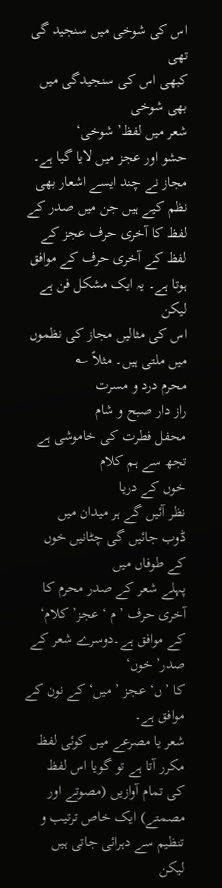اس کی شوخی میں سنجید گی تھی
کبھی اس کی سنجیدگی میں
بھی شوخی
شعر میں لفظ’ شوخی‘
حشو اور عجز میں لایا گیا ہے۔
مجاز نے چند ایسے اشعار بھی نظم کیے ہیں جن میں صدر کے
لفظ کا آخری حرف عجز کے لفظ کے آخری حرف کے موافق ہوتا ہے۔ یہ ایک مشکل فن ہے لیکن
اس کی مثالیں مجاز کی نظموں میں ملتی ہیں۔ مثلاً ؎
محرم درد و مسرت
راز دار صبح و شام
محفل فطرت کی خاموشی ہے تجھ سے ہم کلام
خوں کے دریا
نظر آئیں گے ہر میدان میں
ڈوب جائیں گی چٹانیں خوں کے طوفاں میں
پہلے شعر کے صدر محرم کا آخری حرف ’م ‘ عجز’ کلام‘
کے موافق ہے۔دوسرے شعر کے صدر’ خوں‘
کا ’ں‘ عجز ’ میں‘ کے نون کے موافق ہے۔
شعر یا مصرعے میں کوئی لفظ مکرر آتا ہے تو گویا اس لفظ
کی تمام آوازیں (مصوتے اور مصمتے) ایک خاص ترتیب و تنظیم سے دہرائی جاتی ہیں لیکن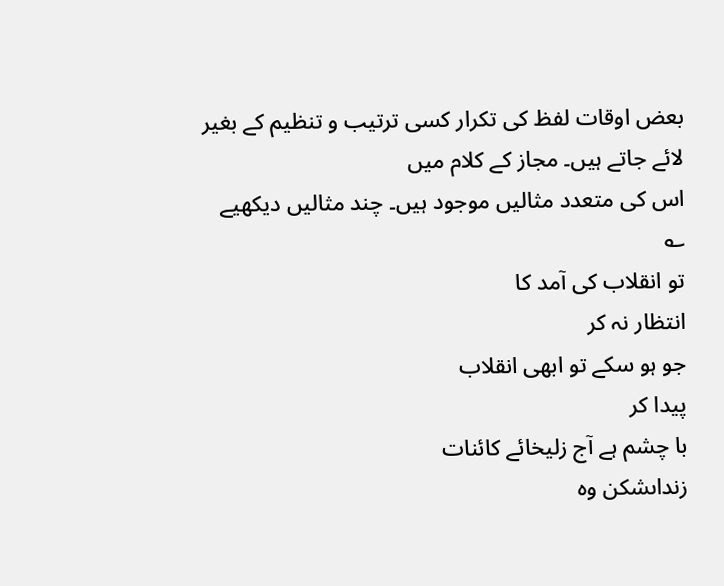بعض اوقات لفظ کی تکرار کسی ترتیب و تنظیم کے بغیر لائے جاتے ہیں۔ مجاز کے کلام میں
اس کی متعدد مثالیں موجود ہیں۔ چند مثالیں دیکھیے ؎
تو انقلاب کی آمد کا
انتظار نہ کر
جو ہو سکے تو ابھی انقلاب
پیدا کر
با چشم ہے آج زلیخائے کائنات
زنداںشکن وہ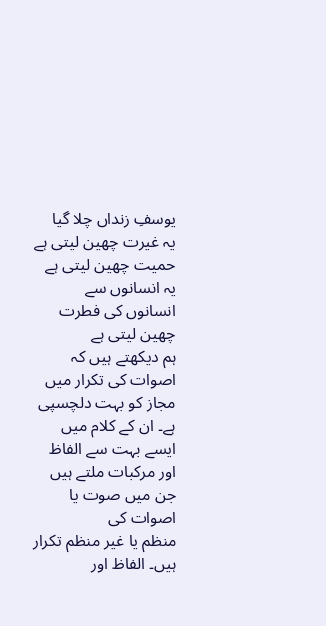یوسفِ زنداں چلا گیا
یہ غیرت چھین لیتی ہے
حمیت چھین لیتی ہے
یہ انسانوں سے انسانوں کی فطرت چھین لیتی ہے
ہم دیکھتے ہیں کہ اصوات کی تکرار میں مجاز کو بہت دلچسپی
ہے۔ ان کے کلام میں ایسے بہت سے الفاظ اور مرکبات ملتے ہیں جن میں صوت یا اصوات کی
منظم یا غیر منظم تکرار ہیں۔ الفاظ اور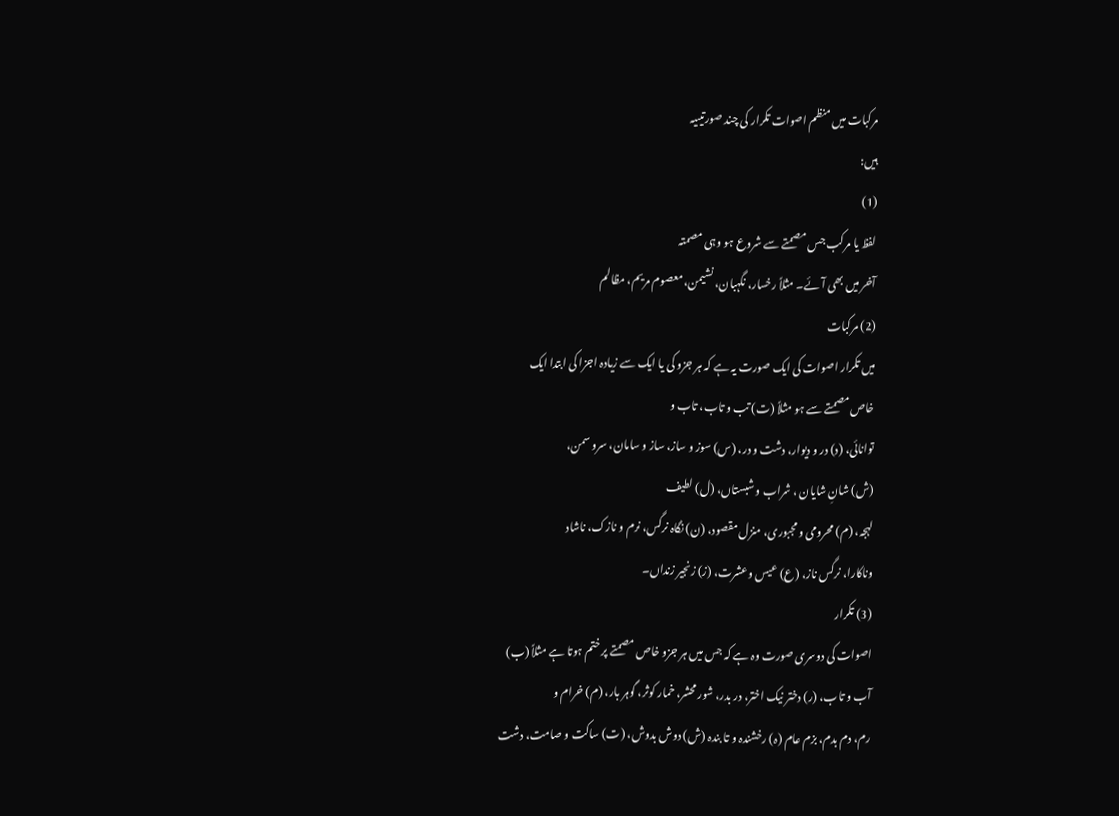مرکبات میں منظم اصوات تکرار کی چند صورتیںیہ
ہیں:
(1)
لفظ یا مرکب جس مصمتے سے شروع ہو وہی مصمتہ
آخر میں بھی آئے۔ مثلاً رخسار، نگہبان، نشیمن، معصوم مریم، مظالم
(2) مرکبات
میں تکرار اصوات کی ایک صورت یہ ہے کہ ہر جزو کی یا ایک سے زیادہ اجزا کی ابتدا ایک
خاص مصمتے سے ہو مثلاً (ت) تب و تاب، تاب و
توانائی، (د) در و دیوار، دشت و در، (س) سوز و ساز، ساز و سامان، سرو سمن،
(ش) شانِ شایان ، شراب و شبستاں، (ل) لطیف
لہجہ، (م) محرومی و مجبوری، منزل مقصود، (ن) نگاہ نرگس، نرم و نازک، ناشاد
وناکارا، نرگس ناز، (ع) عیس وعشرت، (ز) زنجیر زنداں۔
(3) تکرار
اصوات کی دوسری صورت وہ ہے کہ جس میں ہر جزو خاص مصمتے پر ختم ہوتا ہے مثلاً (ب)
آب و تاب، (ر) دختر نیک اختر، در بدر، شور محشر، خمار کوثر، گوہر بار، (م) خرام و
رم، دم بدم، بزم عام (ہ) رخشندہ و تا بندہ (ش) دوش بدوش، (ت) ساکت و صامت، دشت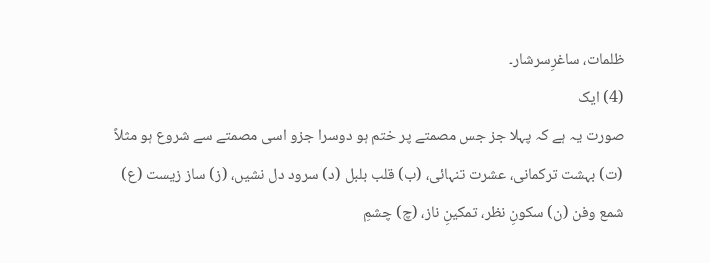ظلمات، ساغرِسرشار۔
(4) ایک
صورت یہ ہے کہ پہلا جز جس مصمتے پر ختم ہو دوسرا جزو اسی مصمتے سے شروع ہو مثلاً
(ت) بہشت ترکمانی، عشرت تنہائی، (ب) قلب بلبل (د) سرود دل نشیں، (ز) ساز زیست (ع)
شمع وفن (ن) سکونِ نظر، تمکینِ ناز، (چ) چشمِ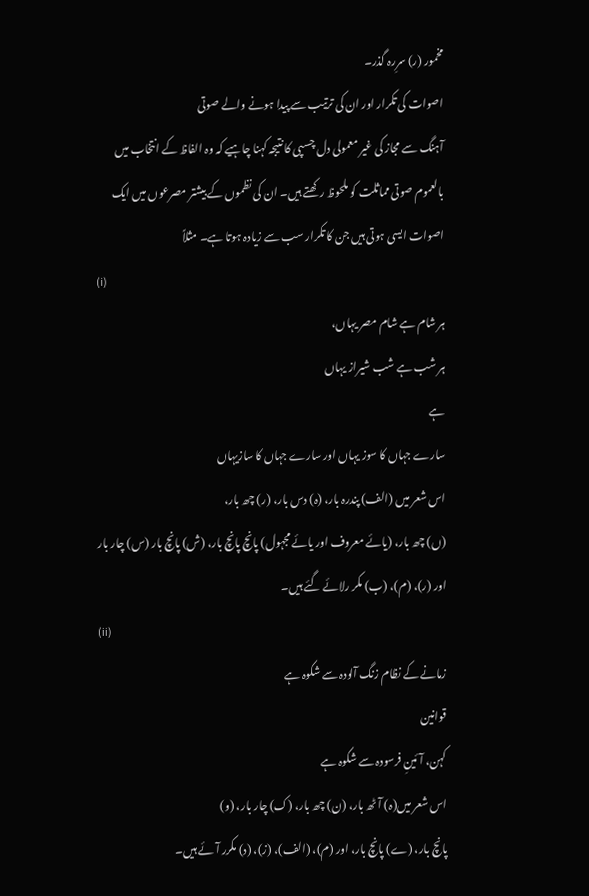مخمور (ر) سرِرہ گذر۔
اصوات کی تکرار اور ان کی ترتیب سے پیدا ہونے والے صوتی
آہنگ سے مجاز کی غیر معمولی دل چسپی کا نتیجہ کہنا چاہیے کہ وہ الفاظ کے انتخاب میں
بالعموم صوتی مماثلت کو ملحوظ رکھتے ہیں۔ ان کی نظموں کے بیشتر مصرعوں میں ایک
اصوات ایسی ہوتی ہیں جن کا تکرار سب سے زیادہ ہوتا ہے۔ مثلاً
(i)
ہر شام ہے شام مصر یہاں،
ہر شب ہے شب شیراز یہاں
ہے
سارے جہاں کا سوز یہاں اور سارے جہاں کا سازیہاں
اس شعر میں (الف) پندرہ بار، (ہ) دس بار، (ر) چھ بار،
(ں) چھ بار، (یائے معروف اور یائے مجہول) پانچ پانچ بار، (ش) پانچ بار (س) چار بار
اور (ر)، (م)، (ب) مکر رلائے گئے ہیں۔
(ii)
زمانے کے نظام زنگ آلودہ سے شکوہ ہے
قوانین
کہن، آئینِ فرسودہ سے شکوہ ہے
اس شعر میں(ہ) آٹھ بار، (ن) چھ بار، (ک) چار بار، (و)
پانچ بار، (ے) پانچ بار، اور (م)، (الف)، (ز)، (د) مکرر آئے ہیں۔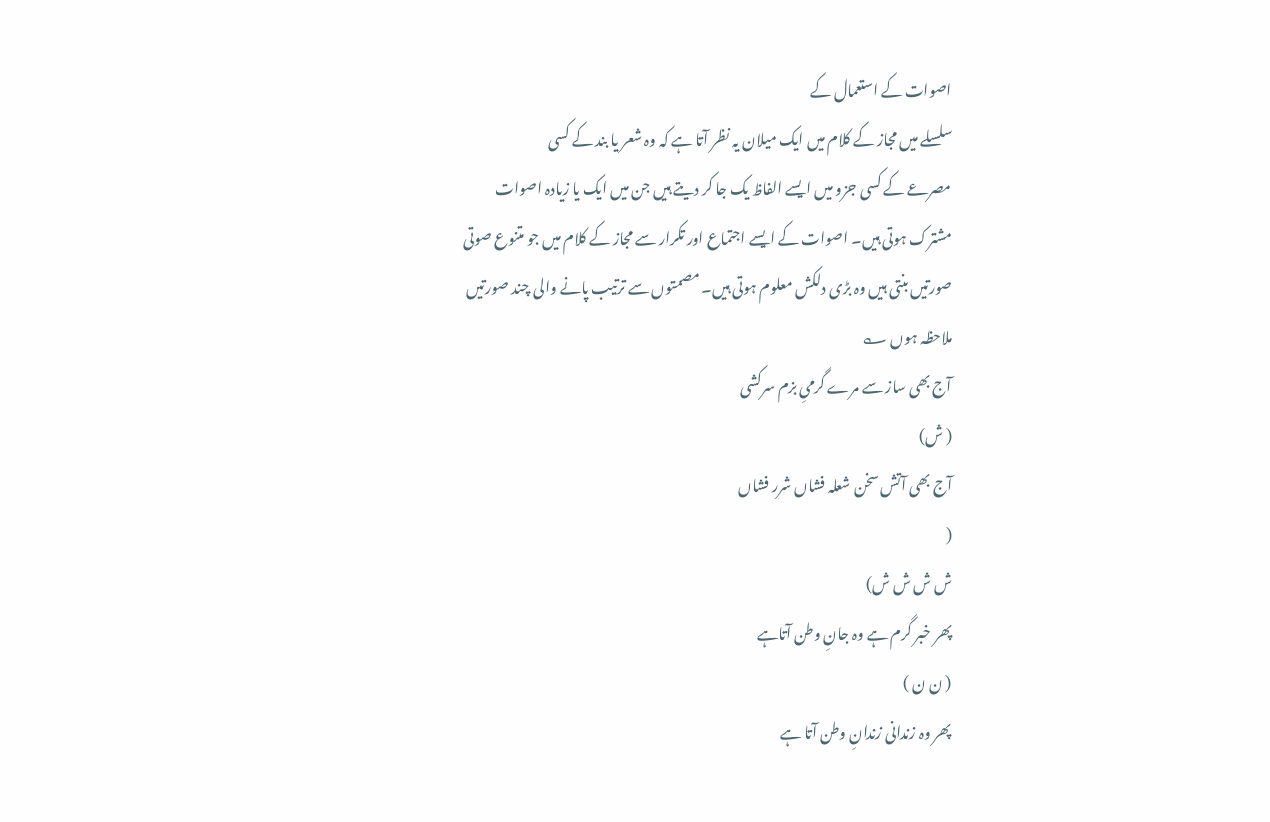اصوات کے استعمال کے
سلسلے میں مجاز کے کلام میں ایک میلان یہ نظر آتا ہے کہ وہ شعر یا بند کے کسی
مصرعے کے کسی جزو میں ایسے الفاظ یک جا کر دیتے ہیں جن میں ایک یا زیادہ اصوات
مشترک ہوتی ہیں۔ اصوات کے ایسے اجتماع اور تکرار سے مجاز کے کلام میں جو متنوع صوتی
صورتیں بنتی ہیں وہ بڑی دلکش معلوم ہوتی ہیں۔ مصمتوں سے ترتیب پانے والی چند صورتیں
ملاحظہ ہوں ؎
آج بھی ساز سے مرے گرمیِ بزم سرکشی
( ش)
آج بھی آتش سخن شعلہ فشاں شرر فشاں
(
ش ش ش ش)
پھر خبر گرم ہے وہ جانِ وطن آتاہے
( ن ن )
پھر وہ زندانی زندانِ وطن آتا ہے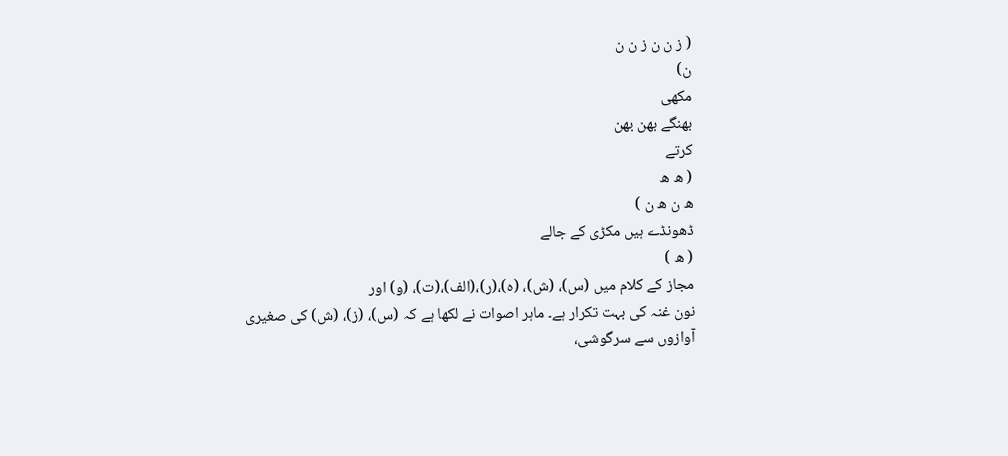( ز ن ن ز ن ن
ن)
مکھی
بھنگے بھن بھن
کرتے
( ھ ھ
ھ ن ھ ن )
ڈھونڈے ہیں مکڑی کے جالے
( ھ )
مجاز کے کلام میں (س)، (ش)، (ہ)،(ر)،(الف)،(ت)، (و) اور
نون غنہ کی بہت تکرار ہے۔ ماہر اصوات نے لکھا ہے کہ (س)، (ز)، (ش) کی صغیری
آوازوں سے سرگوشی،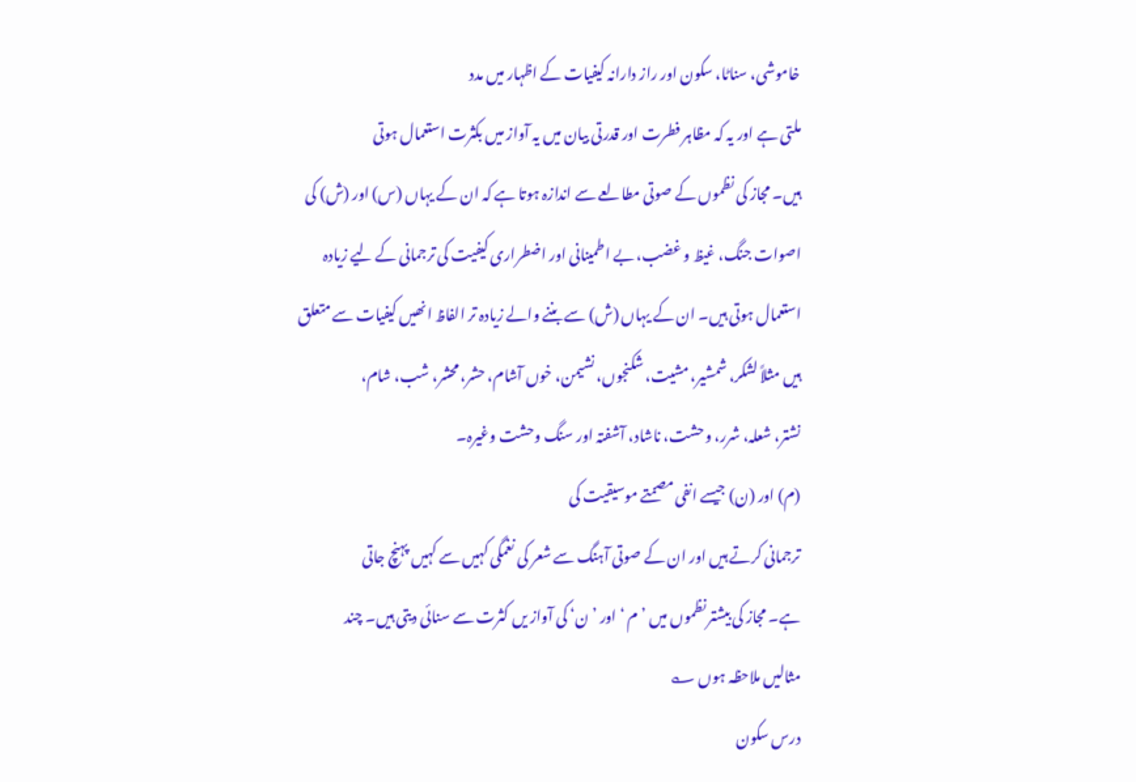خاموشی، سناٹا، سکون اور راز دارانہ کیفیات کے اظہار میں مدد
ملتی ہے اور یہ کہ مظاہر فطرت اور قدرتی بیان میں یہ آواز میں بکثرت استعمال ہوتی
ہیں۔ مجاز کی نظموں کے صوتی مطالعے سے اندازہ ہوتا ہے کہ ان کے یہاں (س) اور (ش) کی
اصوات جنگ، غیظ و غضب، بے اطمینانی اور اضطراری کیفیت کی ترجمانی کے لیے زیادہ
استعمال ہوتی ہیں۔ ان کے یہاں (ش) سے بننے والے زیادہ تر الفاظ انھیں کیفیات سے متعلق
ہیں مثلاً لشکر، شمشیر، مشیت، شکنجوں، نشیمن، خوں آشام، حشر، محشر، شب، شام،
نشتر، شعلہ، شرر، وحشت، ناشاد، آشفتہ اور سنگ وحشت وغیرہ۔
(م) اور (ن) جیسے انفی مصمتے موسیقیت کی
ترجمانی کرتے ہیں اور ان کے صوتی آہنگ سے شعر کی نغمگی کہیں سے کہیں پہنچ جاتی
ہے۔ مجاز کی بیشتر نظموں میں ’م ‘اور ’ن‘ کی آواز یں کثرت سے سنائی دیتی ہیں۔ چند
مثالیں ملاحظہ ہوں ؎
درس سکون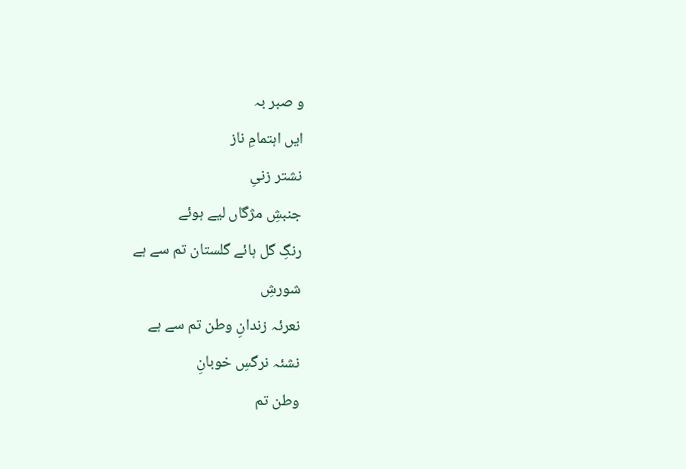و صبر بہ
ایں اہتمامِ ناز
نشتر زنیِ
جنبشِ مژگاں لیے ہوئے
رنگِ گل ہائے گلستان تم سے ہے
شورشِ
نعرئہ زندانِ وطن تم سے ہے
نشئہ نرگسِ خوبانِ
وطن تم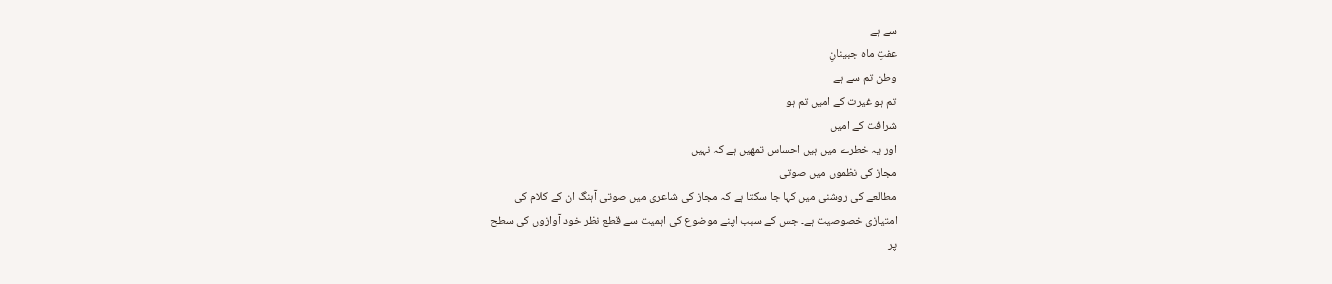سے ہے
عفتِ ماہ جبینانِ
وطن تم سے ہے
تم ہو غیرت کے امیں تم ہو
شرافت کے امیں
اور یہ خطرے میں ہیں احساس تمھیں ہے کہ نہیں
مجاز کی نظموں میں صوتی
مطالعے کی روشنی میں کہا جا سکتا ہے کہ مجاز کی شاعری میں صوتی آہنگ ان کے کلام کی
امتیازی خصوصیت ہے۔ جس کے سبب اپنے موضوع کی اہمیت سے قطع نظر خود آوازوں کی سطح
پر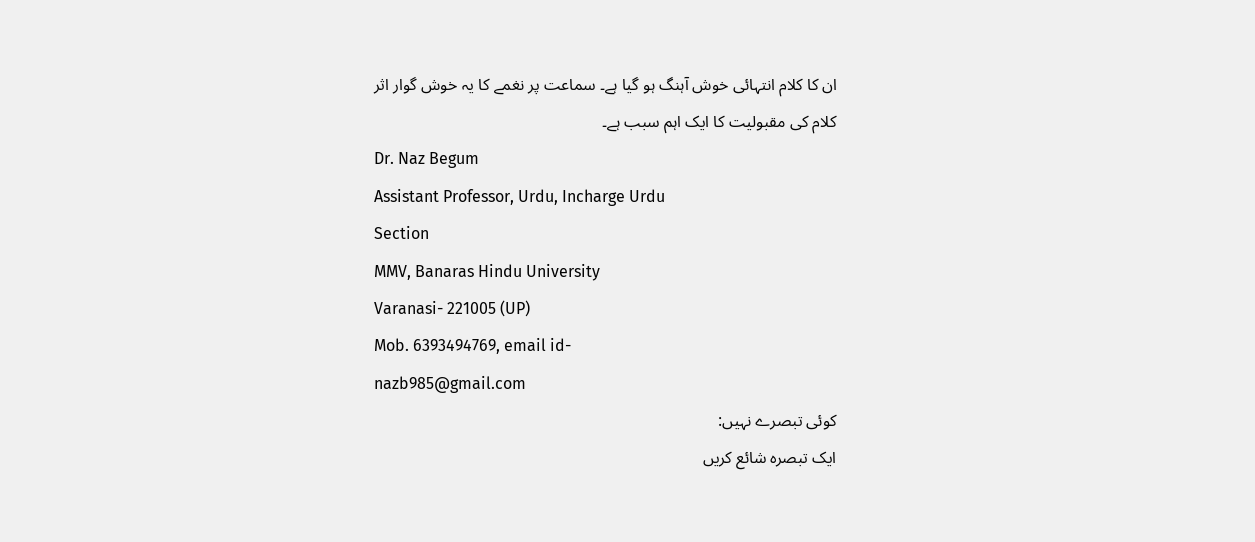ان کا کلام انتہائی خوش آہنگ ہو گیا ہے۔ سماعت پر نغمے کا یہ خوش گوار اثر
کلام کی مقبولیت کا ایک اہم سبب ہے۔
Dr. Naz Begum
Assistant Professor, Urdu, Incharge Urdu
Section
MMV, Banaras Hindu University
Varanasi- 221005 (UP)
Mob. 6393494769, email id-
nazb985@gmail.com
کوئی تبصرے نہیں:
ایک تبصرہ شائع کریں